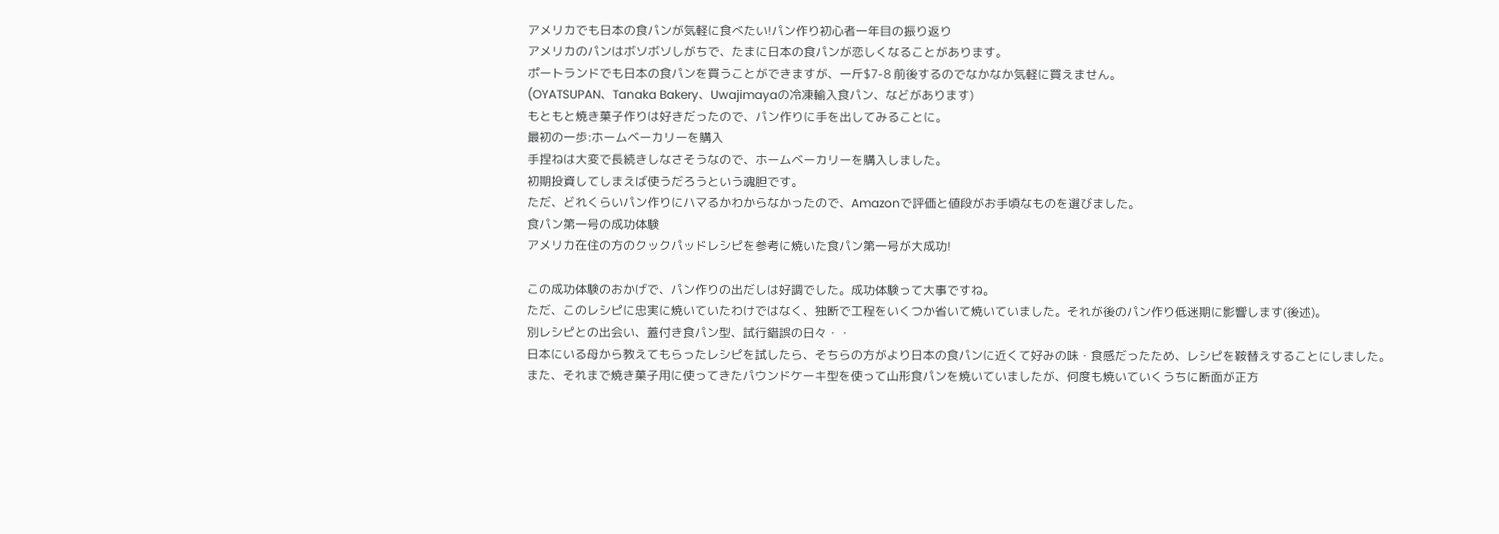アメリカでも日本の食パンが気軽に食べたい!パン作り初心者一年目の振り返り
アメリカのパンはボソボソしがちで、たまに日本の食パンが恋しくなることがあります。
ポートランドでも日本の食パンを買うことができますが、一斤$7-8 前後するのでなかなか気軽に買えません。
(OYATSUPAN、Tanaka Bakery、Uwajimayaの冷凍輸入食パン、などがあります)
もともと焼き菓子作りは好きだったので、パン作りに手を出してみることに。
最初の一歩:ホームベーカリーを購入
手捏ねは大変で長続きしなさそうなので、ホームベーカリーを購入しました。
初期投資してしまえば使うだろうという魂胆です。
ただ、どれくらいパン作りにハマるかわからなかったので、Amazonで評価と値段がお手頃なものを選びました。
食パン第一号の成功体験
アメリカ在住の方のクックパッドレシピを参考に焼いた食パン第一号が大成功!

この成功体験のおかげで、パン作りの出だしは好調でした。成功体験って大事ですね。
ただ、このレシピに忠実に焼いていたわけではなく、独断で工程をいくつか省いて焼いていました。それが後のパン作り低迷期に影響します(後述)。
別レシピとの出会い、蓋付き食パン型、試行錯誤の日々・・
日本にいる母から教えてもらったレシピを試したら、そちらの方がより日本の食パンに近くて好みの味・食感だったため、レシピを鞍替えすることにしました。
また、それまで焼き菓子用に使ってきたパウンドケーキ型を使って山形食パンを焼いていましたが、何度も焼いていくうちに断面が正方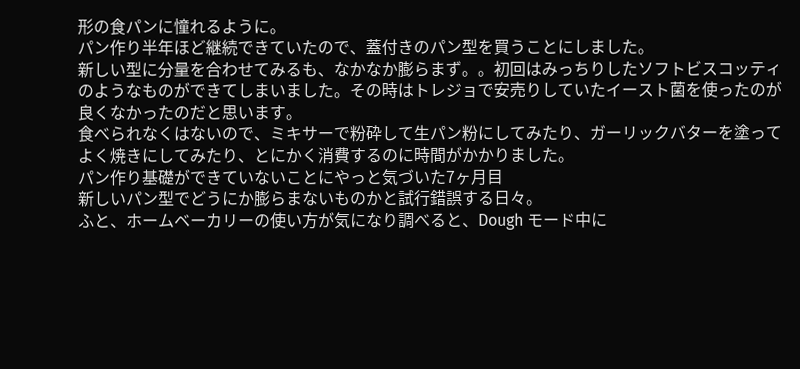形の食パンに憧れるように。
パン作り半年ほど継続できていたので、蓋付きのパン型を買うことにしました。
新しい型に分量を合わせてみるも、なかなか膨らまず。。初回はみっちりしたソフトビスコッティのようなものができてしまいました。その時はトレジョで安売りしていたイースト菌を使ったのが良くなかったのだと思います。
食べられなくはないので、ミキサーで粉砕して生パン粉にしてみたり、ガーリックバターを塗ってよく焼きにしてみたり、とにかく消費するのに時間がかかりました。
パン作り基礎ができていないことにやっと気づいた7ヶ月目
新しいパン型でどうにか膨らまないものかと試行錯誤する日々。
ふと、ホームベーカリーの使い方が気になり調べると、Dough モード中に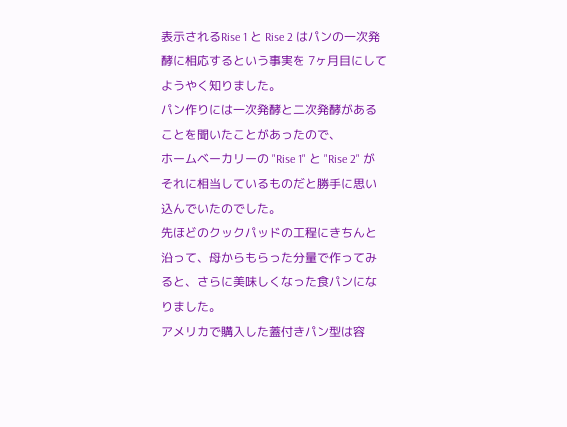表示されるRise 1 と Rise 2 はパンの一次発酵に相応するという事実を 7ヶ月目にしてようやく知りました。
パン作りには一次発酵と二次発酵があることを聞いたことがあったので、
ホームベーカリーの "Rise 1" と "Rise 2" がそれに相当しているものだと勝手に思い込んでいたのでした。
先ほどのクックパッドの工程にきちんと沿って、母からもらった分量で作ってみると、さらに美味しくなった食パンになりました。
アメリカで購入した蓋付きパン型は容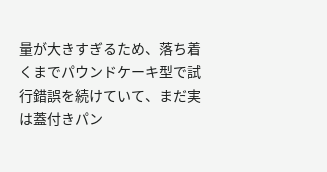量が大きすぎるため、落ち着くまでパウンドケーキ型で試行錯誤を続けていて、まだ実は蓋付きパン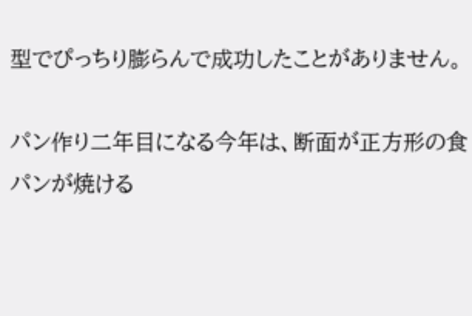型でぴっちり膨らんで成功したことがありません。

パン作り二年目になる今年は、断面が正方形の食パンが焼ける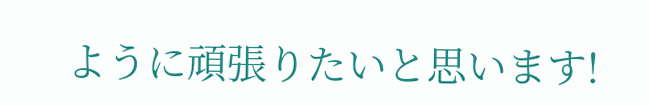ように頑張りたいと思います!